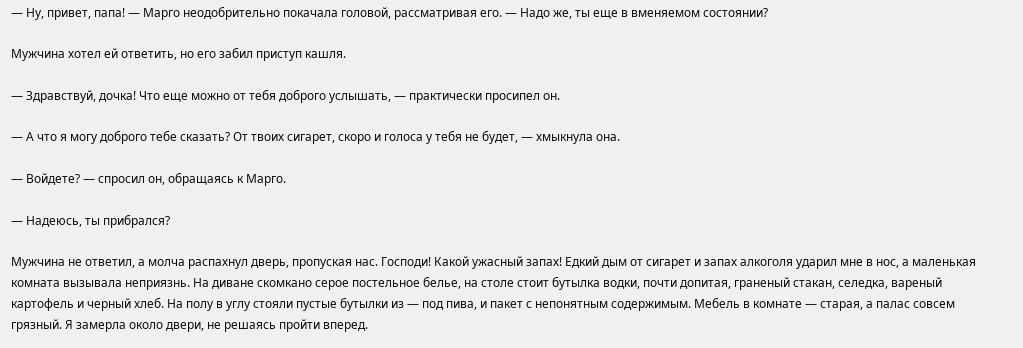— Ну, привет, папа! — Марго неодобрительно покачала головой, рассматривая его. — Надо же, ты еще в вменяемом состоянии?

Мужчина хотел ей ответить, но его забил приступ кашля.

— Здравствуй, дочка! Что еще можно от тебя доброго услышать, — практически просипел он.

— А что я могу доброго тебе сказать? От твоих сигарет, скоро и голоса у тебя не будет, — хмыкнула она.

— Войдете? — спросил он, обращаясь к Марго.

— Надеюсь, ты прибрался?

Мужчина не ответил, а молча распахнул дверь, пропуская нас. Господи! Какой ужасный запах! Едкий дым от сигарет и запах алкоголя ударил мне в нос, а маленькая комната вызывала неприязнь. На диване скомкано серое постельное белье, на столе стоит бутылка водки, почти допитая, граненый стакан, селедка, вареный картофель и черный хлеб. На полу в углу стояли пустые бутылки из — под пива, и пакет с непонятным содержимым. Мебель в комнате — старая, а палас совсем грязный. Я замерла около двери, не решаясь пройти вперед.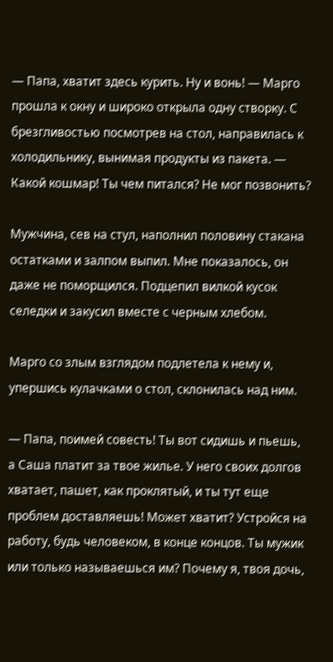— Папа, хватит здесь курить. Ну и вонь! — Марго прошла к окну и широко открыла одну створку. С брезгливостью посмотрев на стол, направилась к холодильнику, вынимая продукты из пакета. — Какой кошмар! Ты чем питался? Не мог позвонить?

Мужчина, сев на стул, наполнил половину стакана остатками и залпом выпил. Мне показалось, он даже не поморщился. Подцепил вилкой кусок селедки и закусил вместе с черным хлебом.

Марго со злым взглядом подлетела к нему и, упершись кулачками о стол, склонилась над ним.

— Папа, поимей совесть! Ты вот сидишь и пьешь, а Саша платит за твое жилье. У него своих долгов хватает, пашет, как проклятый, и ты тут еще проблем доставляешь! Может хватит? Устройся на работу, будь человеком, в конце концов. Ты мужик или только называешься им? Почему я, твоя дочь,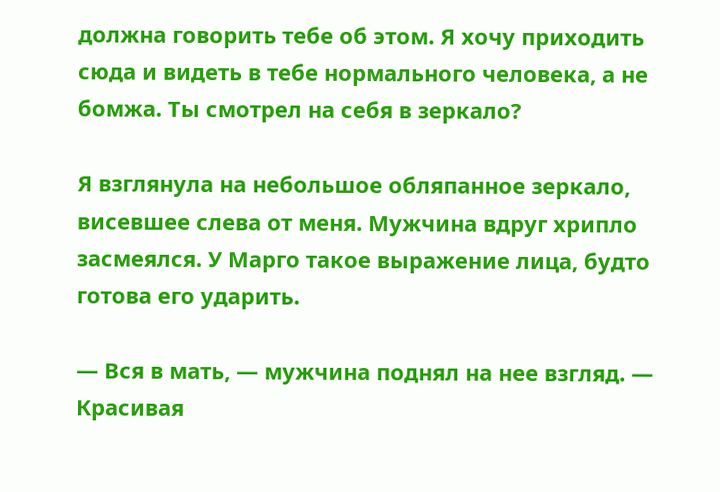должна говорить тебе об этом. Я хочу приходить сюда и видеть в тебе нормального человека, а не бомжа. Ты смотрел на себя в зеркало?

Я взглянула на небольшое обляпанное зеркало, висевшее слева от меня. Мужчина вдруг хрипло засмеялся. У Марго такое выражение лица, будто готова его ударить.

— Вся в мать, — мужчина поднял на нее взгляд. — Красивая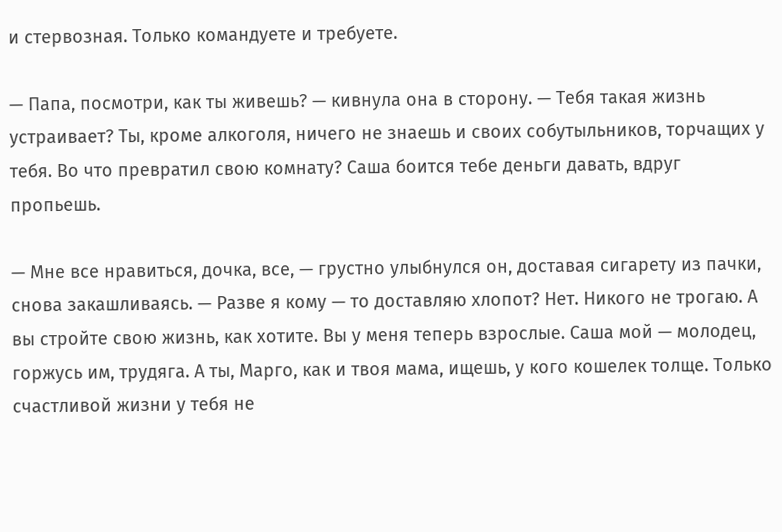и стервозная. Только командуете и требуете.

— Папа, посмотри, как ты живешь? — кивнула она в сторону. — Тебя такая жизнь устраивает? Ты, кроме алкоголя, ничего не знаешь и своих собутыльников, торчащих у тебя. Во что превратил свою комнату? Саша боится тебе деньги давать, вдруг пропьешь.

— Мне все нравиться, дочка, все, — грустно улыбнулся он, доставая сигарету из пачки, снова закашливаясь. — Разве я кому — то доставляю хлопот? Нет. Никого не трогаю. А вы стройте свою жизнь, как хотите. Вы у меня теперь взрослые. Саша мой — молодец, горжусь им, трудяга. А ты, Марго, как и твоя мама, ищешь, у кого кошелек толще. Только счастливой жизни у тебя не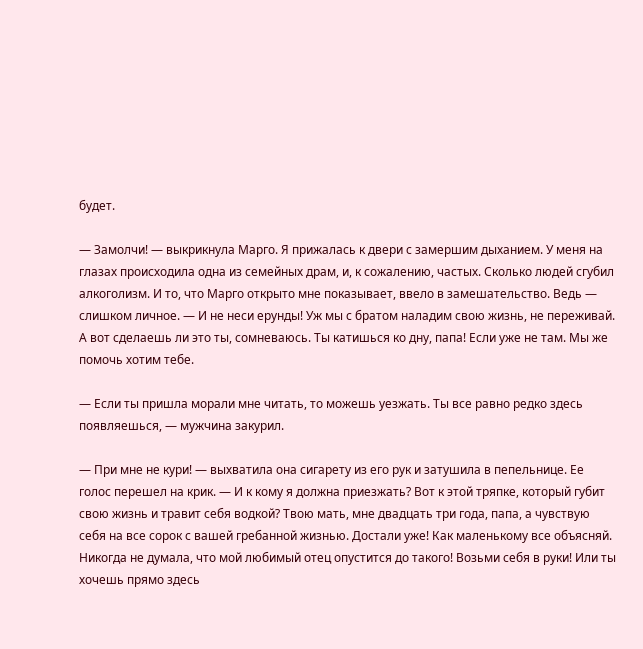будет.

— Замолчи! — выкрикнула Марго. Я прижалась к двери с замершим дыханием. У меня на глазах происходила одна из семейных драм, и, к сожалению, частых. Сколько людей сгубил алкоголизм. И то, что Марго открыто мне показывает, ввело в замешательство. Ведь — слишком личное. — И не неси ерунды! Уж мы с братом наладим свою жизнь, не переживай. А вот сделаешь ли это ты, сомневаюсь. Ты катишься ко дну, папа! Если уже не там. Мы же помочь хотим тебе.

— Если ты пришла морали мне читать, то можешь уезжать. Ты все равно редко здесь появляешься, — мужчина закурил.

— При мне не кури! — выхватила она сигарету из его рук и затушила в пепельнице. Ее голос перешел на крик. — И к кому я должна приезжать? Вот к этой тряпке, который губит свою жизнь и травит себя водкой? Твою мать, мне двадцать три года, папа, а чувствую себя на все сорок с вашей гребанной жизнью. Достали уже! Как маленькому все объясняй. Никогда не думала, что мой любимый отец опустится до такого! Возьми себя в руки! Или ты хочешь прямо здесь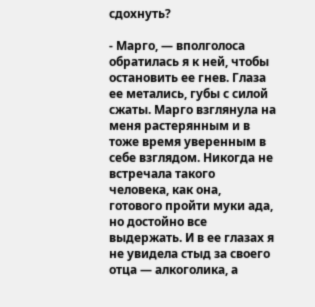сдохнуть?

- Марго, — вполголоса обратилась я к ней, чтобы остановить ее гнев. Глаза ее метались, губы с силой сжаты. Марго взглянула на меня растерянным и в тоже время уверенным в себе взглядом. Никогда не встречала такого человека, как она, готового пройти муки ада, но достойно все выдержать. И в ее глазах я не увидела стыд за своего отца — алкоголика, а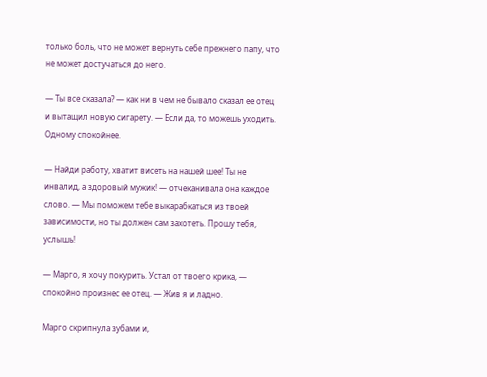только боль, что не может вернуть себе прежнего папу, что не может достучаться до него.

— Ты все сказала? — как ни в чем не бывало сказал ее отец и вытащил новую сигарету. — Если да, то можешь уходить. Одному спокойнее.

— Найди работу, хватит висеть на нашей шее! Ты не инвалид, а здоровый мужик! — отчеканивала она каждое слово. — Мы поможем тебе выкарабкаться из твоей зависимости, но ты должен сам захотеть. Прошу тебя, услышь!

— Марго, я хочу покурить. Устал от твоего крика, — спокойно произнес ее отец. — Жив я и ладно.

Марго скрипнула зубами и,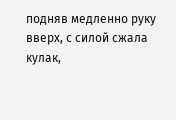подняв медленно руку вверх, с силой сжала кулак,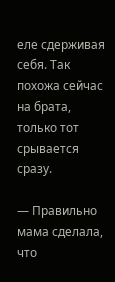еле сдерживая себя. Так похожа сейчас на брата, только тот срывается сразу.

— Правильно мама сделала, что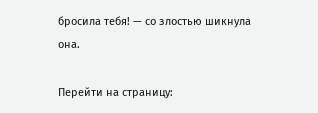бросила тебя! — со злостью шикнула она.

Перейти на страницу: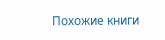Похожие книги